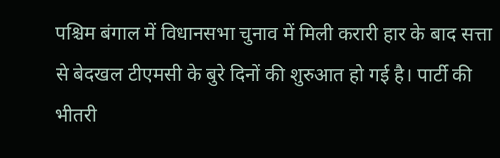पश्चिम बंगाल में विधानसभा चुनाव में मिली करारी हार के बाद सत्ता से बेदखल टीएमसी के बुरे दिनों की शुरुआत हो गई है। पार्टी की भीतरी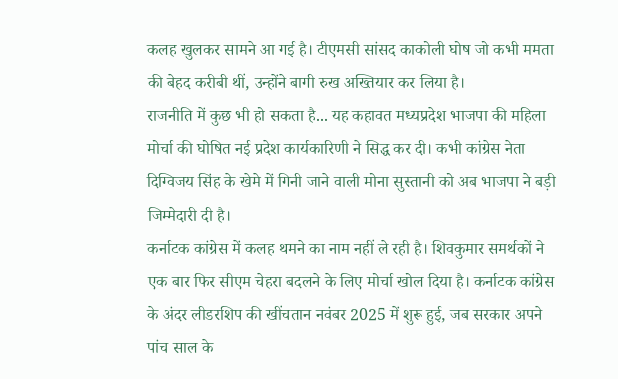कलह खुलकर सामने आ गई है। टीएमसी सांसद काकोली घोष जो कभी ममता की बेहद करीबी थीं, उन्होंने बागी रुख अख्तियार कर लिया है।
राजनीति में कुछ भी हो सकता है... यह कहावत मध्यप्रदेश भाजपा की महिला मोर्चा की घोषित नई प्रदेश कार्यकारिणी ने सिद्ध कर दी। कभी कांग्रेस नेता दिग्विजय सिंह के खेमे में गिनी जाने वाली मोना सुस्तानी को अब भाजपा ने बड़ी जिम्मेदारी दी है।
कर्नाटक कांग्रेस में कलह थमने का नाम नहीं ले रही है। शिवकुमार समर्थकों ने एक बार फिर सीएम चेहरा बदलने के लिए मोर्चा खोल दिया है। कर्नाटक कांग्रेस के अंदर लीडरशिप की खींचतान नवंबर 2025 में शुरू हुई, जब सरकार अपने पांच साल के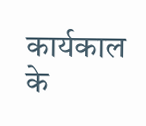कार्यकाल के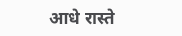आधे रास्ते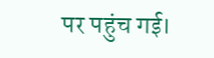पर पहुंच गई।